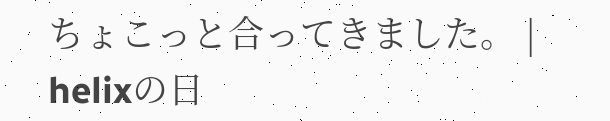ちょこっと合ってきました。 | helixの日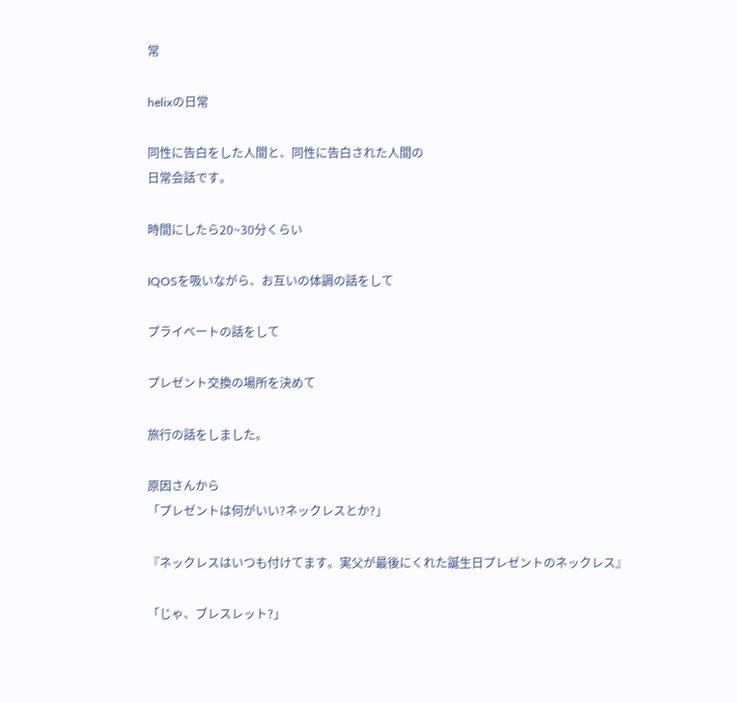常

helixの日常

同性に告白をした人間と、同性に告白された人間の
日常会話です。

時間にしたら20~30分くらい

IQOSを吸いながら、お互いの体調の話をして

プライベートの話をして

プレゼント交換の場所を決めて

旅行の話をしました。

原因さんから
「プレゼントは何がいい?ネックレスとか?」

『ネックレスはいつも付けてます。実父が最後にくれた誕生日プレゼントのネックレス』

「じゃ、ブレスレット?」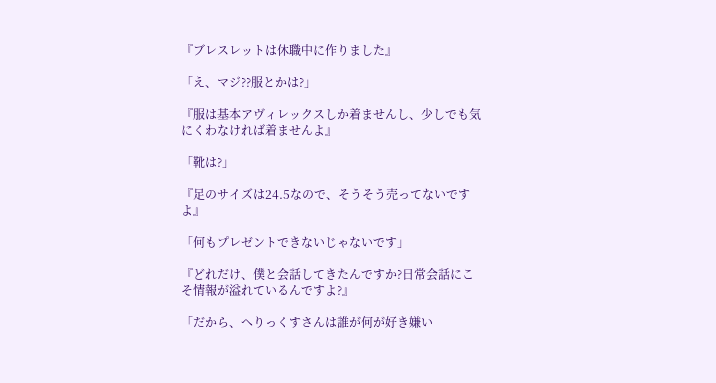『ブレスレットは休職中に作りました』

「え、マジ??服とかは?」

『服は基本アヴィレックスしか着ませんし、少しでも気にくわなければ着ませんよ』

「靴は?」

『足のサイズは24.5なので、そうそう売ってないですよ』

「何もプレゼントできないじゃないです」

『どれだけ、僕と会話してきたんですか?日常会話にこそ情報が溢れているんですよ?』

「だから、へりっくすさんは誰が何が好き嫌い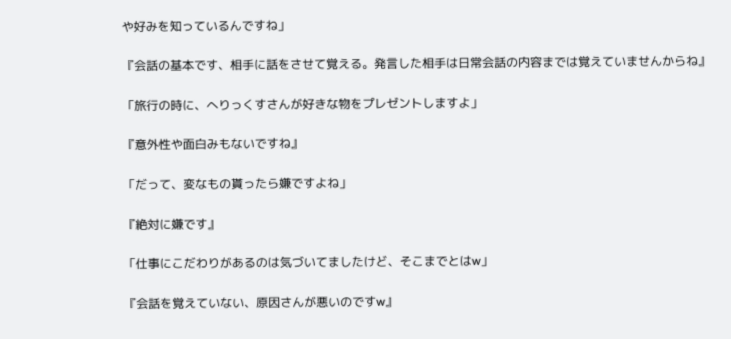や好みを知っているんですね」

『会話の基本です、相手に話をさせて覚える。発言した相手は日常会話の内容までは覚えていませんからね』

「旅行の時に、へりっくすさんが好きな物をプレゼントしますよ」

『意外性や面白みもないですね』

「だって、変なもの貰ったら嫌ですよね」

『絶対に嫌です』

「仕事にこだわりがあるのは気づいてましたけど、そこまでとはw」

『会話を覚えていない、原因さんが悪いのですw』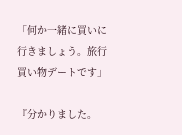「何か一緒に買いに行きましょう。旅行買い物デートです」

『分かりました。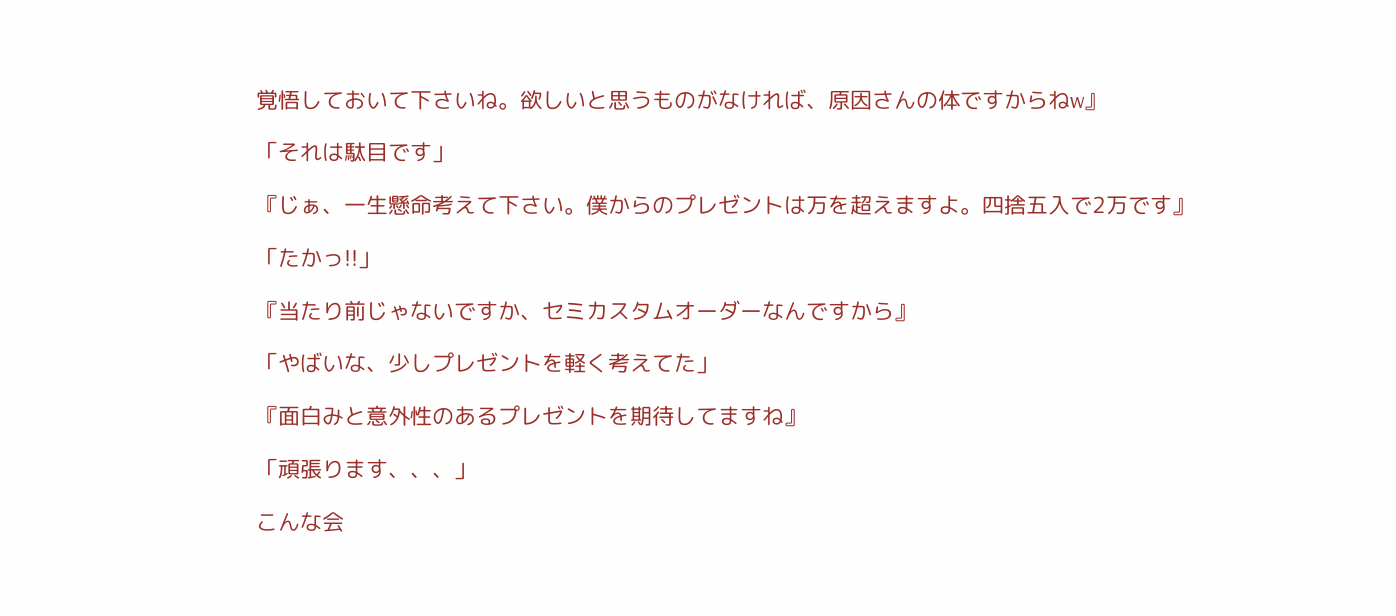覚悟しておいて下さいね。欲しいと思うものがなければ、原因さんの体ですからねw』

「それは駄目です」

『じぁ、一生懸命考えて下さい。僕からのプレゼントは万を超えますよ。四捨五入で2万です』

「たかっ!!」

『当たり前じゃないですか、セミカスタムオーダーなんですから』

「やばいな、少しプレゼントを軽く考えてた」

『面白みと意外性のあるプレゼントを期待してますね』

「頑張ります、、、」

こんな会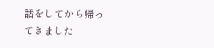話をしてから帰ってきました